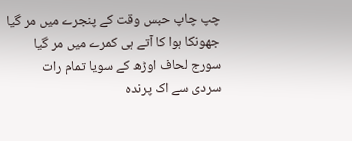چپ چاپ حبس وقت کے پنجرے میں مر گیا
جھونکا ہوا کا آتے ہی کمرے میں مر گیا
سورج لحاف اوڑھ کے سویا تمام رات
سردی سے اک پرندہ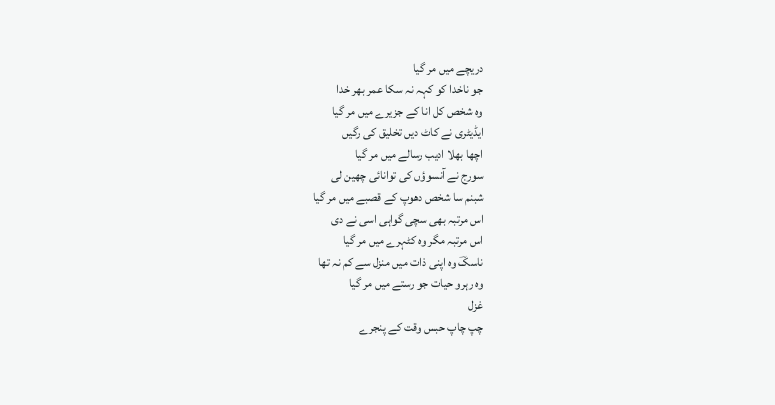دریچے میں مر گیا
جو ناخدا کو کہہ نہ سکا عمر بھر خدا
وہ شخص کل انا کے جزیرے میں مر گیا
ایڈیٹری نے کاٹ دیں تخلیق کی رگیں
اچھا بھلا ادیب رسالے میں مر گیا
سورج نے آنسوؤں کی توانائی چھین لی
شبنم سا شخص دھوپ کے قصبے میں مر گیا
اس مرتبہ بھی سچی گواہی اسی نے دی
اس مرتبہ مگر وہ کٹہرے میں مر گیا
ناسکؔ وہ اپنی ذات میں منزل سے کم نہ تھا
وہ رہرو حیات جو رستے میں مر گیا
غزل
چپ چاپ حبس وقت کے پنجرے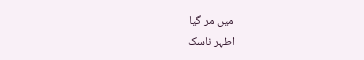میں مر گیا
اطہر ناسک